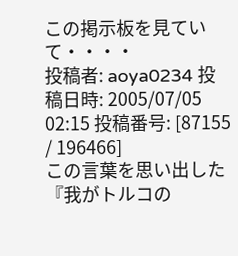この掲示板を見ていて・・・・
投稿者: aoya0234 投稿日時: 2005/07/05 02:15 投稿番号: [87155 / 196466]
この言葉を思い出した
『我がトルコの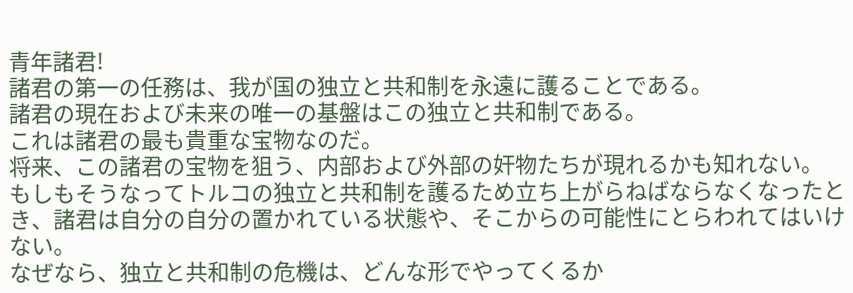青年諸君!
諸君の第一の任務は、我が国の独立と共和制を永遠に護ることである。
諸君の現在および未来の唯一の基盤はこの独立と共和制である。
これは諸君の最も貴重な宝物なのだ。
将来、この諸君の宝物を狙う、内部および外部の奸物たちが現れるかも知れない。
もしもそうなってトルコの独立と共和制を護るため立ち上がらねばならなくなったとき、諸君は自分の自分の置かれている状態や、そこからの可能性にとらわれてはいけない。
なぜなら、独立と共和制の危機は、どんな形でやってくるか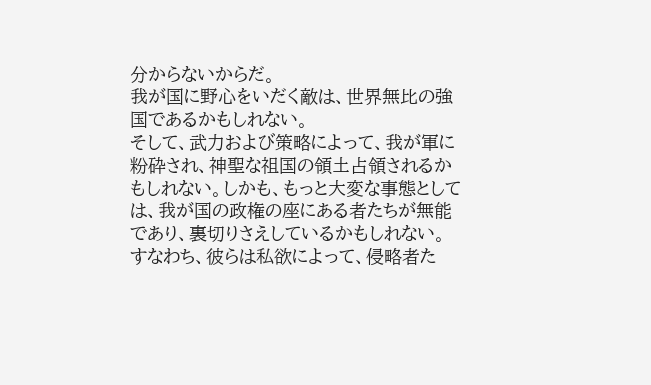分からないからだ。
我が国に野心をいだく敵は、世界無比の強国であるかもしれない。
そして、武力および策略によって、我が軍に粉砕され、神聖な祖国の領土占領されるかもしれない。しかも、もっと大変な事態としては、我が国の政権の座にある者たちが無能であり、裏切りさえしているかもしれない。
すなわち、彼らは私欲によって、侵略者た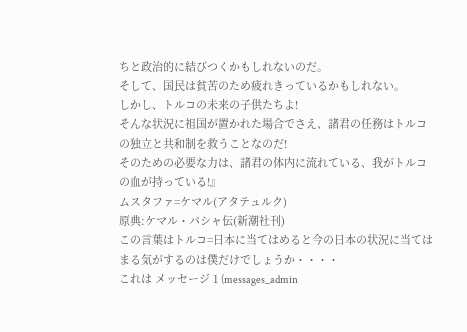ちと政治的に結びつくかもしれないのだ。
そして、国民は貧苦のため疲れきっているかもしれない。
しかし、トルコの未来の子供たちよ!
そんな状況に祖国が置かれた場合でさえ、諸君の任務はトルコの独立と共和制を救うことなのだ!
そのための必要な力は、諸君の体内に流れている、我がトルコの血が持っている!』
ムスタファ=ケマル(アタテュルク)
原典:ケマル・パシャ伝(新潮社刊)
この言葉はトルコ=日本に当てはめると今の日本の状況に当てはまる気がするのは僕だけでしょうか・・・・
これは メッセージ 1 (messages_admin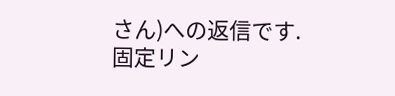さん)への返信です.
固定リン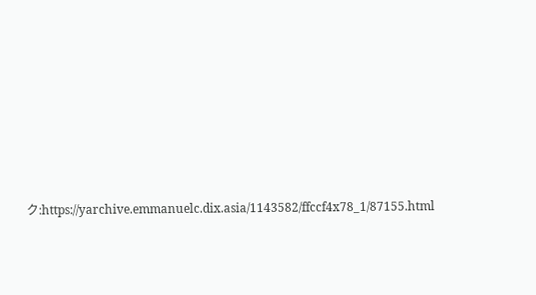ク:https://yarchive.emmanuelc.dix.asia/1143582/ffccf4x78_1/87155.html